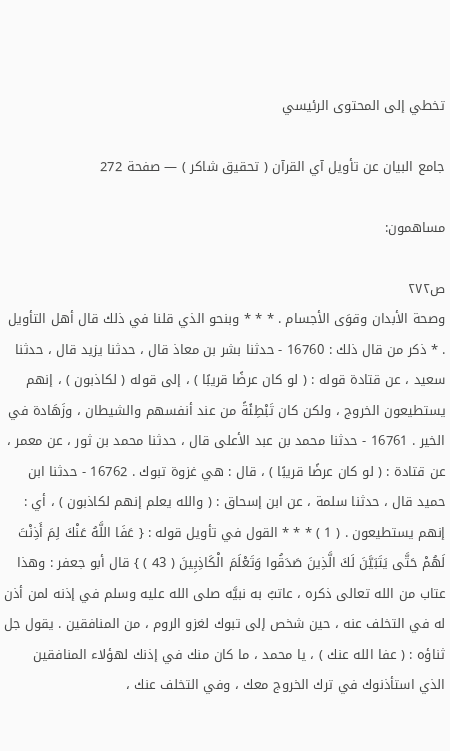تخطي إلى المحتوى الرئيسي

جامع البيان عن تأويل آي القرآن ( تحقيق شاكر ) — صفحة 272

مساهمون:

ص٢٧٢
وصحة الأبدان وقوَى الأجسام . * * * وبنحو الذي قلنا في ذلك قال أهل التأويل . * ذكر من قال ذلك : 16760 - حدثنا بشر بن معاذ قال ، حدثنا يزيد قال ، حدثنا سعيد ، عن قتادة قوله : ( لو كان عرضًا قريبًا ) ، إلى قوله ( لكاذبون ) ، إنهم يستطيعون الخروج ، ولكن كان تَبْطِئَةً من عند أنفسهم والشيطان ، وزَهَادة في الخير . 16761 - حدثنا محمد بن عبد الأعلى قال ، حدثنا محمد بن ثور ، عن معمر ، عن قتادة : ( لو كان عرضًا قريبًا ) ، قال : هي غزوة تبوك . 16762 - حدثنا ابن حميد قال ، حدثنا سلمة ، عن ابن إسحاق : ( والله يعلم إنهم لكاذبون ) ، أي : إنهم يستطيعون . ( 1 ) * * * القول في تأويل قوله : { عَفَا اللَّهُ عَنْكَ لِمَ أَذِنْتَ لَهُمْ حَتَّى يَتَبَيَّنَ لَكَ الَّذِينَ صَدَقُوا وَتَعْلَمَ الْكَاذِبِينَ ( 43 ) } قال أبو جعفر : وهذا عتاب من الله تعالى ذكره ، عاتبٌ به نبيَّه صلى الله عليه وسلم في إذنه لمن أذن له في التخلف عنه ، حين شخص إلى تبوك لغزو الروم ، من المنافقين . يقول جل ثناؤه : ( عفا الله عنك ) ، يا محمد ، ما كان منك في إذنك لهؤلاء المنافقين الذي استأذنوك في ترك الخروج معك ، وفي التخلف عنك ،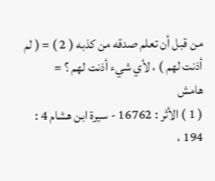من قبل أن تعلم صدقه من كذبه ( 2 ) = ( لم أذنت لهم ) ، لأي شيء أذنت لهم ؟ =
هامش
( 1 ) الأثر : 16762 - سيرة ابن هشام 4 : 194 ،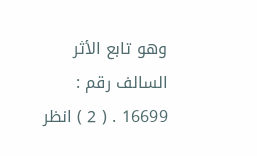وهو تابع الأثر السالف رقم : 16699 . ( 2 ) انظر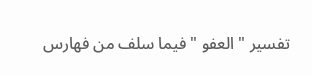تفسير " العفو " فيما سلف من فهارس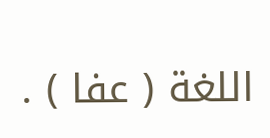اللغة ( عفا ) .